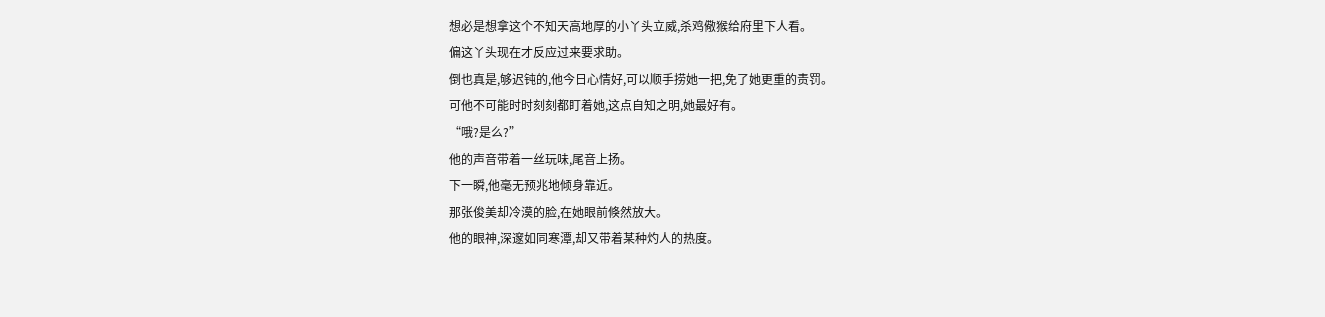想必是想拿这个不知天高地厚的小丫头立威,杀鸡儆猴给府里下人看。
偏这丫头现在才反应过来要求助。
倒也真是,够迟钝的,他今日心情好,可以顺手捞她一把,免了她更重的责罚。
可他不可能时时刻刻都盯着她,这点自知之明,她最好有。
“哦?是么?”
他的声音带着一丝玩味,尾音上扬。
下一瞬,他毫无预兆地倾身靠近。
那张俊美却冷漠的脸,在她眼前倏然放大。
他的眼神,深邃如同寒潭,却又带着某种灼人的热度。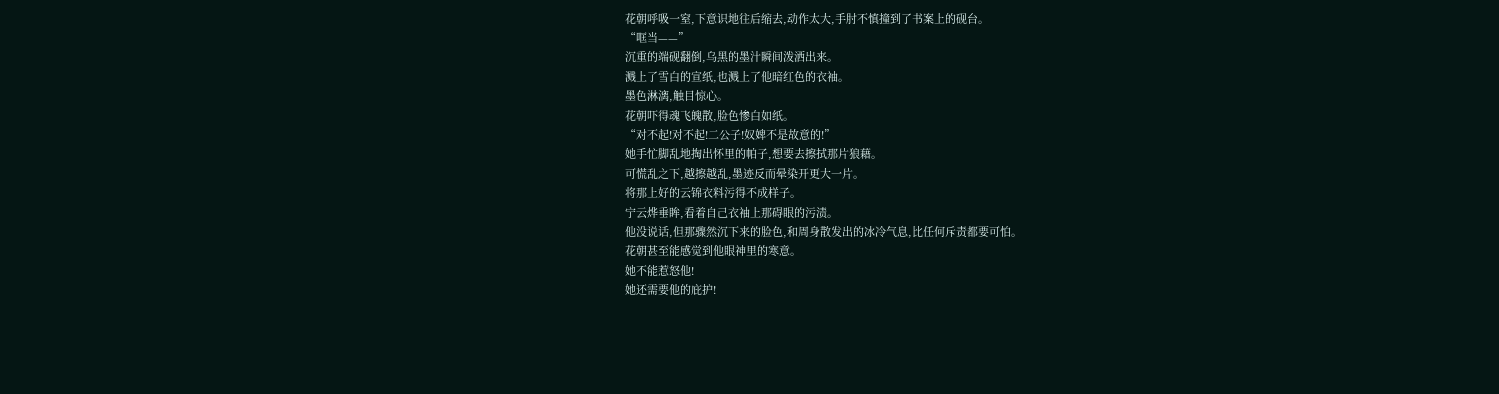花朝呼吸一窒,下意识地往后缩去,动作太大,手肘不慎撞到了书案上的砚台。
“哐当——”
沉重的端砚翻倒,乌黑的墨汁瞬间泼洒出来。
溅上了雪白的宣纸,也溅上了他暗红色的衣袖。
墨色淋漓,触目惊心。
花朝吓得魂飞魄散,脸色惨白如纸。
“对不起!对不起!二公子!奴婢不是故意的!”
她手忙脚乱地掏出怀里的帕子,想要去擦拭那片狼藉。
可慌乱之下,越擦越乱,墨迹反而晕染开更大一片。
将那上好的云锦衣料污得不成样子。
宁云烨垂眸,看着自己衣袖上那碍眼的污渍。
他没说话,但那骤然沉下来的脸色,和周身散发出的冰冷气息,比任何斥责都要可怕。
花朝甚至能感觉到他眼神里的寒意。
她不能惹怒他!
她还需要他的庇护!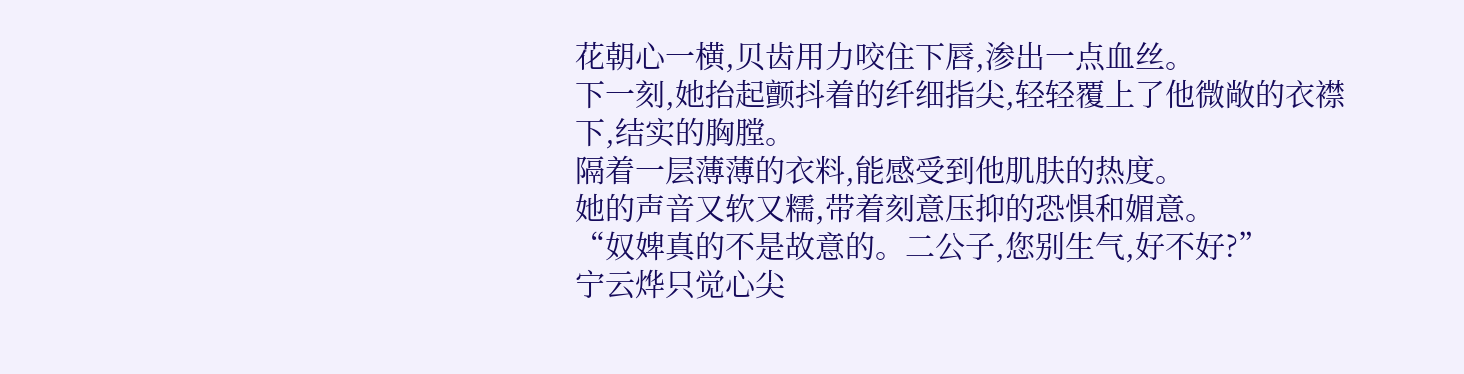花朝心一横,贝齿用力咬住下唇,渗出一点血丝。
下一刻,她抬起颤抖着的纤细指尖,轻轻覆上了他微敞的衣襟下,结实的胸膛。
隔着一层薄薄的衣料,能感受到他肌肤的热度。
她的声音又软又糯,带着刻意压抑的恐惧和媚意。
“奴婢真的不是故意的。二公子,您别生气,好不好?”
宁云烨只觉心尖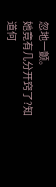忽地一颤。
她竟有几分开窍了?知道何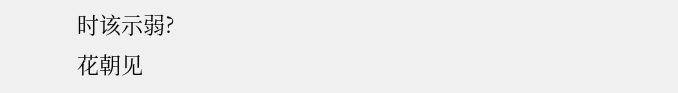时该示弱?
花朝见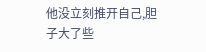他没立刻推开自己,胆子大了些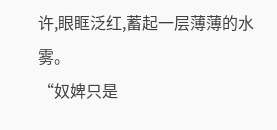许,眼眶泛红,蓄起一层薄薄的水雾。
“奴婢只是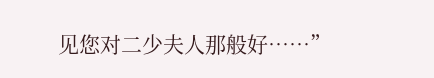见您对二少夫人那般好……”